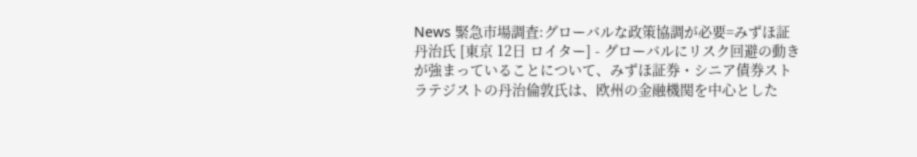News 緊急市場調査:グローバルな政策協調が必要=みずほ証 丹治氏 [東京 12日 ロイター] - グローバルにリスク回避の動きが強まっていることについて、みずほ証券・シニア債券ストラテジストの丹治倫敦氏は、欧州の金融機関を中心とした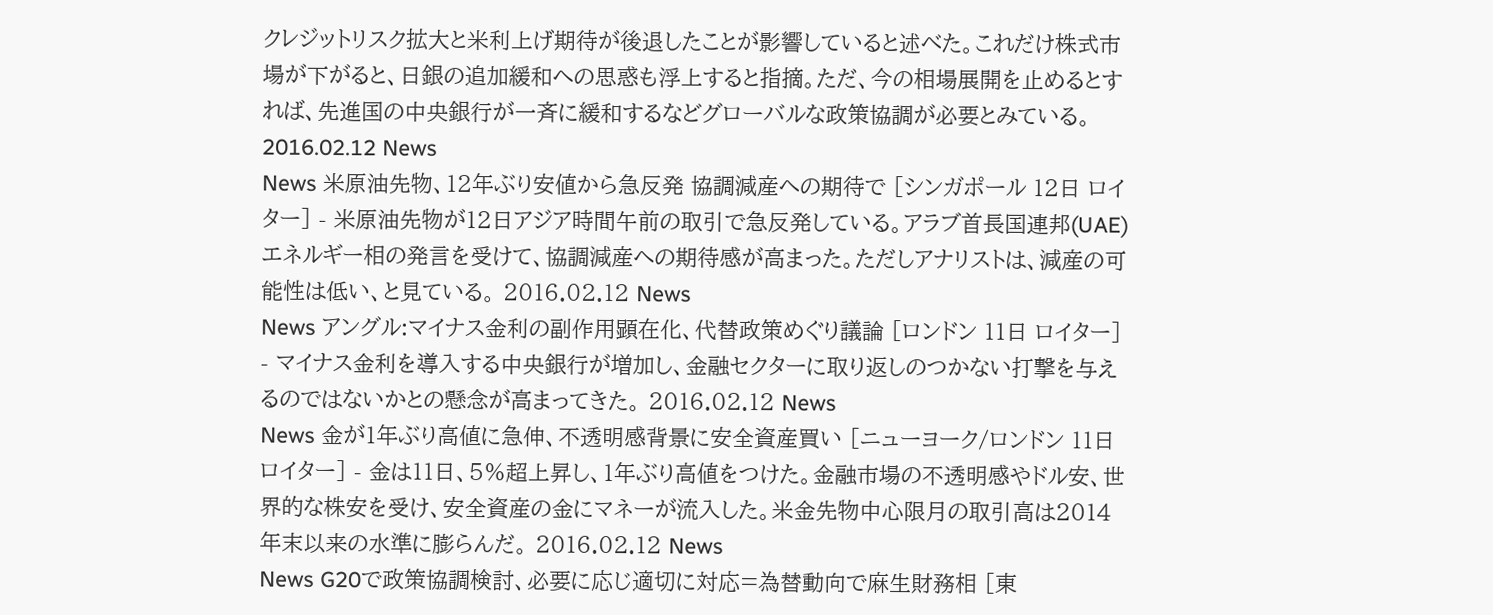クレジットリスク拡大と米利上げ期待が後退したことが影響していると述べた。これだけ株式市場が下がると、日銀の追加緩和への思惑も浮上すると指摘。ただ、今の相場展開を止めるとすれば、先進国の中央銀行が一斉に緩和するなどグローバルな政策協調が必要とみている。 2016.02.12 News
News 米原油先物、12年ぶり安値から急反発 協調減産への期待で [シンガポール 12日 ロイター] - 米原油先物が12日アジア時間午前の取引で急反発している。アラブ首長国連邦(UAE)エネルギー相の発言を受けて、協調減産への期待感が高まった。ただしアナリストは、減産の可能性は低い、と見ている。 2016.02.12 News
News アングル:マイナス金利の副作用顕在化、代替政策めぐり議論 [ロンドン 11日 ロイター] - マイナス金利を導入する中央銀行が増加し、金融セクターに取り返しのつかない打撃を与えるのではないかとの懸念が高まってきた。 2016.02.12 News
News 金が1年ぶり高値に急伸、不透明感背景に安全資産買い [ニューヨーク/ロンドン 11日 ロイター] - 金は11日、5%超上昇し、1年ぶり高値をつけた。金融市場の不透明感やドル安、世界的な株安を受け、安全資産の金にマネーが流入した。米金先物中心限月の取引高は2014年末以来の水準に膨らんだ。 2016.02.12 News
News G20で政策協調検討、必要に応じ適切に対応=為替動向で麻生財務相 [東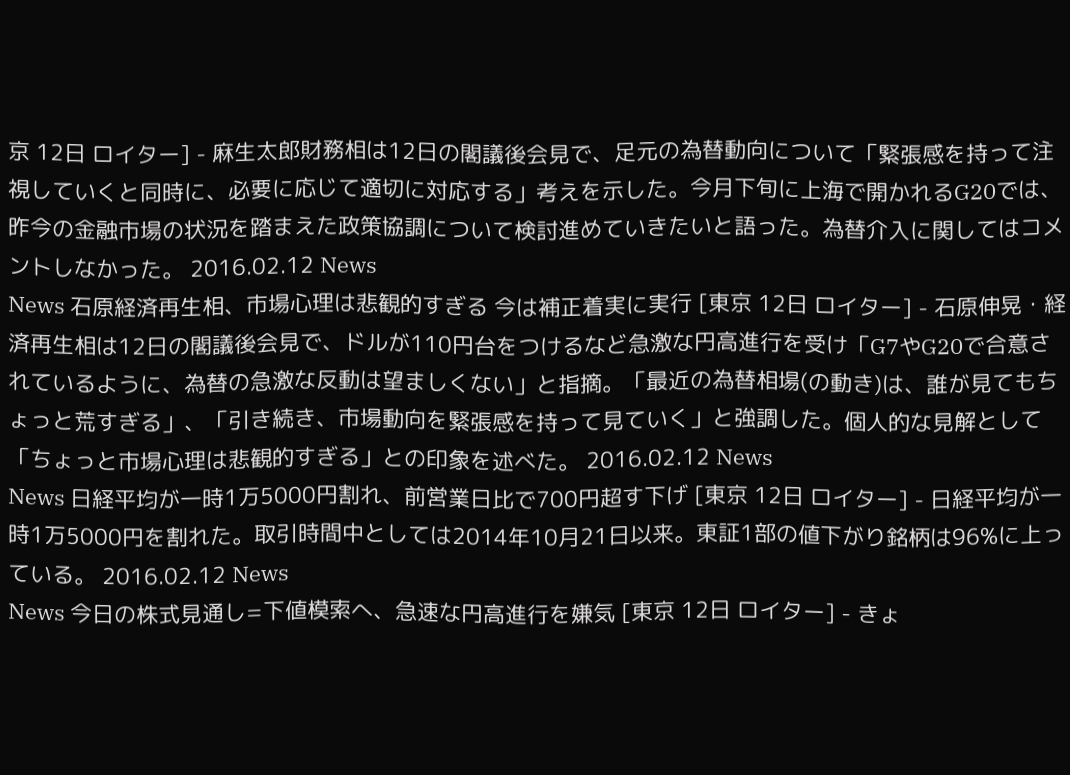京 12日 ロイター] - 麻生太郎財務相は12日の閣議後会見で、足元の為替動向について「緊張感を持って注視していくと同時に、必要に応じて適切に対応する」考えを示した。今月下旬に上海で開かれるG20では、昨今の金融市場の状況を踏まえた政策協調について検討進めていきたいと語った。為替介入に関してはコメントしなかった。 2016.02.12 News
News 石原経済再生相、市場心理は悲観的すぎる 今は補正着実に実行 [東京 12日 ロイター] - 石原伸晃・経済再生相は12日の閣議後会見で、ドルが110円台をつけるなど急激な円高進行を受け「G7やG20で合意されているように、為替の急激な反動は望ましくない」と指摘。「最近の為替相場(の動き)は、誰が見てもちょっと荒すぎる」、「引き続き、市場動向を緊張感を持って見ていく」と強調した。個人的な見解として「ちょっと市場心理は悲観的すぎる」との印象を述べた。 2016.02.12 News
News 日経平均が一時1万5000円割れ、前営業日比で700円超す下げ [東京 12日 ロイター] - 日経平均が一時1万5000円を割れた。取引時間中としては2014年10月21日以来。東証1部の値下がり銘柄は96%に上っている。 2016.02.12 News
News 今日の株式見通し=下値模索へ、急速な円高進行を嫌気 [東京 12日 ロイター] - きょ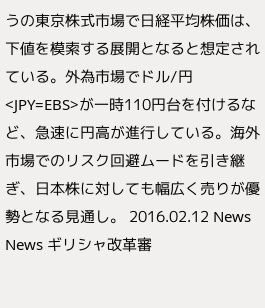うの東京株式市場で日経平均株価は、下値を模索する展開となると想定されている。外為市場でドル/円<JPY=EBS>が一時110円台を付けるなど、急速に円高が進行している。海外市場でのリスク回避ムードを引き継ぎ、日本株に対しても幅広く売りが優勢となる見通し。 2016.02.12 News
News ギリシャ改革審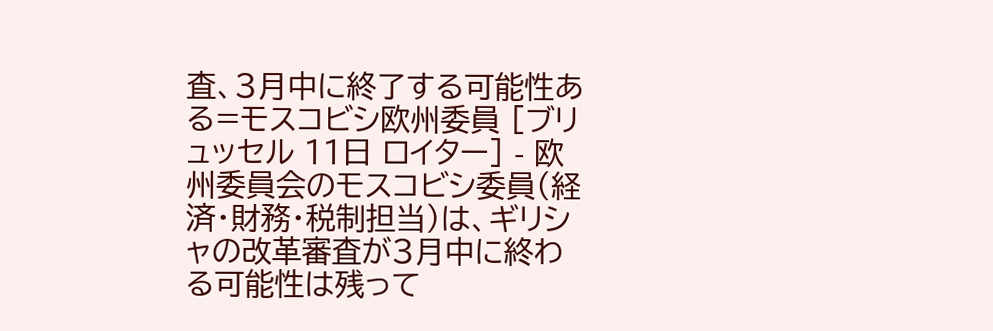査、3月中に終了する可能性ある=モスコビシ欧州委員 [ブリュッセル 11日 ロイター] - 欧州委員会のモスコビシ委員(経済・財務・税制担当)は、ギリシャの改革審査が3月中に終わる可能性は残って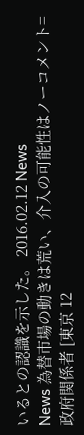いるとの認識を示した。 2016.02.12 News
News 為替市場の動きは荒い、介入の可能性はノーコメント=政府関係者 [東京 12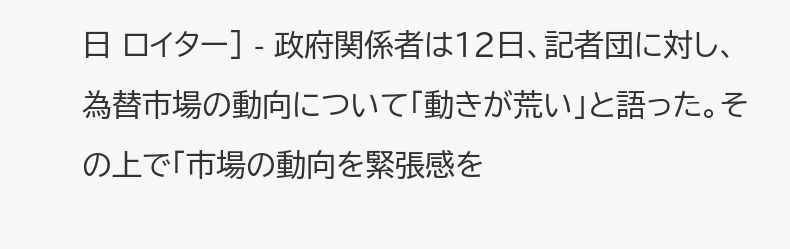日 ロイター] - 政府関係者は12日、記者団に対し、為替市場の動向について「動きが荒い」と語った。その上で「市場の動向を緊張感を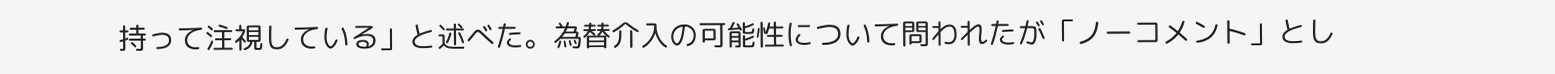持って注視している」と述べた。為替介入の可能性について問われたが「ノーコメント」とし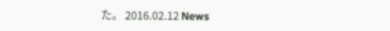た。 2016.02.12 News